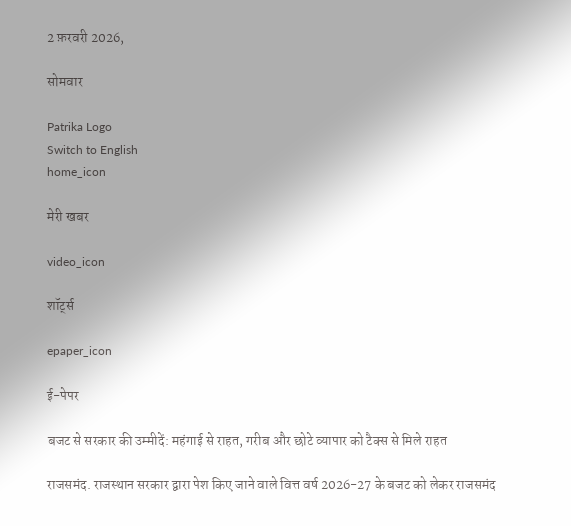2 फ़रवरी 2026,

सोमवार

Patrika Logo
Switch to English
home_icon

मेरी खबर

video_icon

शॉर्ट्स

epaper_icon

ई-पेपर

बजट से सरकार की उम्मीदें: महंगाई से राहत, गरीब और छोटे व्यापार को टैक्स से मिले राहत

राजसमंद. राजस्थान सरकार द्वारा पेश किए जाने वाले वित्त वर्ष 2026-27 के बजट को लेकर राजसमंद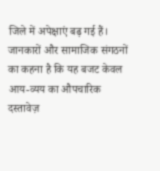जिले में अपेक्षाएं बढ़ गई हैं। जानकारों और सामाजिक संगठनों का कहना है कि यह बजट केवल आय-व्यय का औपचारिक दस्तावेज़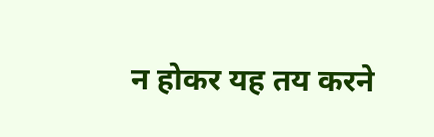न होकर यह तय करने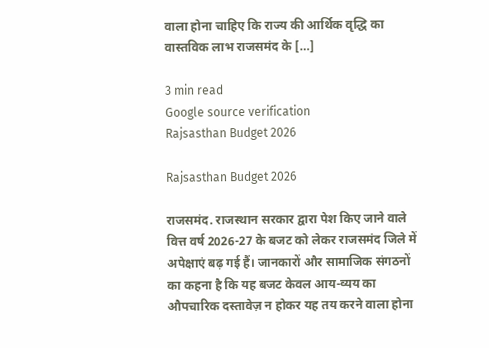वाला होना चाहिए कि राज्य की आर्थिक वृद्धि का वास्तविक लाभ राजसमंद के […]

3 min read
Google source verification
Rajsasthan Budget 2026

Rajsasthan Budget 2026

राजसमंद. राजस्थान सरकार द्वारा पेश किए जाने वाले वित्त वर्ष 2026-27 के बजट को लेकर राजसमंद जिले में अपेक्षाएं बढ़ गई हैं। जानकारों और सामाजिक संगठनों का कहना है कि यह बजट केवल आय-व्यय का औपचारिक दस्तावेज़ न होकर यह तय करने वाला होना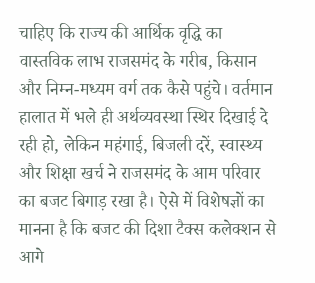चाहिए कि राज्य की आर्थिक वृद्धि का वास्तविक लाभ राजसमंद के गरीब, किसान और निम्न-मध्यम वर्ग तक कैसे पहुंचे। वर्तमान हालात में भले ही अर्थव्यवस्था स्थिर दिखाई दे रही हो, लेकिन महंगाई, बिजली दरें, स्वास्थ्य और शिक्षा खर्च ने राजसमंद के आम परिवार का बजट बिगाड़ रखा है। ऐसे में विशेषज्ञों का मानना है कि बजट की दिशा टैक्स कलेक्शन से आगे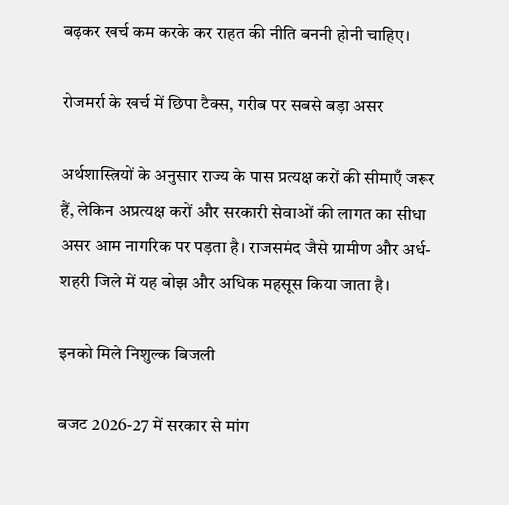बढ़कर खर्च कम करके कर राहत की नीति बननी होनी चाहिए।

रोजमर्रा के खर्च में छिपा टैक्स, गरीब पर सबसे बड़ा असर

अर्थशास्त्रियों के अनुसार राज्य के पास प्रत्यक्ष करों की सीमाएँ जरूर हैं, लेकिन अप्रत्यक्ष करों और सरकारी सेवाओं की लागत का सीधा असर आम नागरिक पर पड़ता है। राजसमंद जैसे ग्रामीण और अर्ध-शहरी जिले में यह बोझ और अधिक महसूस किया जाता है।

इनको मिले निशुल्क बिजली

बजट 2026-27 में सरकार से मांग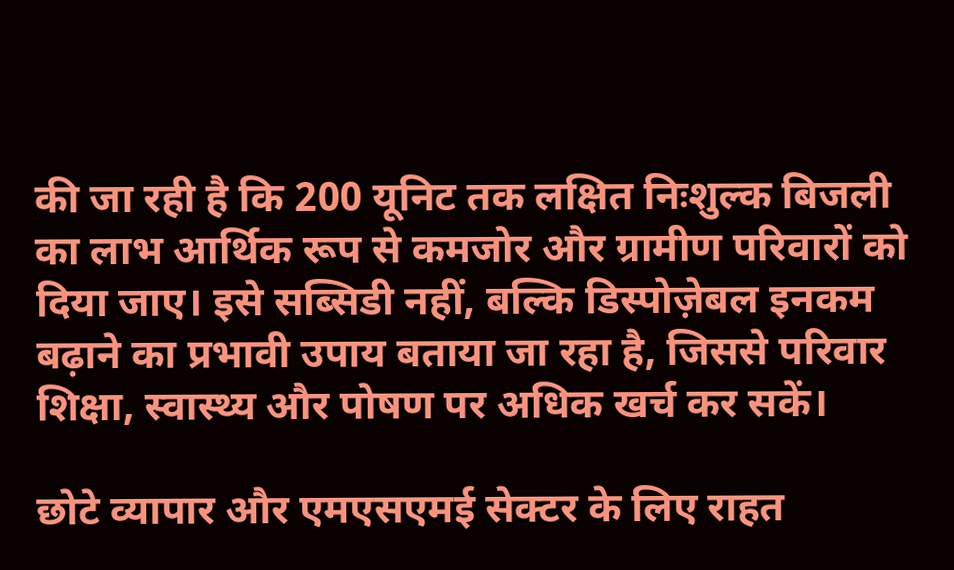की जा रही है कि 200 यूनिट तक लक्षित निःशुल्क बिजली का लाभ आर्थिक रूप से कमजोर और ग्रामीण परिवारों को दिया जाए। इसे सब्सिडी नहीं, बल्कि डिस्पोज़ेबल इनकम बढ़ाने का प्रभावी उपाय बताया जा रहा है, जिससे परिवार शिक्षा, स्वास्थ्य और पोषण पर अधिक खर्च कर सकें।

छोटे व्यापार और एमएसएमई सेक्टर के लिए राहत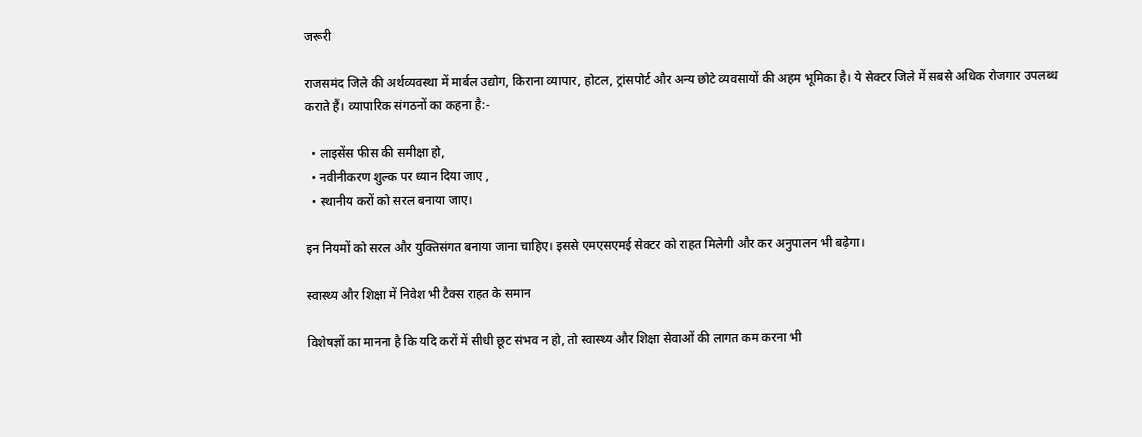जरूरी

राजसमंद जिले की अर्थव्यवस्था में मार्बल उद्योग, किराना व्यापार, होटल, ट्रांसपोर्ट और अन्य छोटे व्यवसायों की अहम भूमिका है। ये सेक्टर जिले में सबसे अधिक रोजगार उपलब्ध कराते हैं। व्यापारिक संगठनों का कहना है:-

  • लाइसेंस फीस की समीक्षा हो,
  • नवीनीकरण शुल्क पर ध्यान दिया जाए ,
  • स्थानीय करों को सरल बनाया जाए।

इन नियमों को सरल और युक्तिसंगत बनाया जाना चाहिए। इससे एमएसएमई सेक्टर को राहत मिलेगी और कर अनुपालन भी बढ़ेगा।

स्वास्थ्य और शिक्षा में निवेश भी टैक्स राहत के समान

विशेषज्ञों का मानना है कि यदि करों में सीधी छूट संभव न हो, तो स्वास्थ्य और शिक्षा सेवाओं की लागत कम करना भी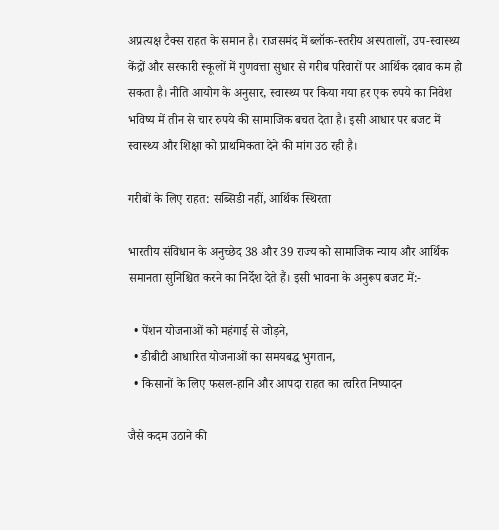अप्रत्यक्ष टैक्स राहत के समान है। राजसमंद में ब्लॉक-स्तरीय अस्पतालों, उप-स्वास्थ्य केंद्रों और सरकारी स्कूलों में गुणवत्ता सुधार से गरीब परिवारों पर आर्थिक दबाव कम हो सकता है। नीति आयोग के अनुसार, स्वास्थ्य पर किया गया हर एक रुपये का निवेश भविष्य में तीन से चार रुपये की सामाजिक बचत देता है। इसी आधार पर बजट में स्वास्थ्य और शिक्षा को प्राथमिकता देने की मांग उठ रही है।

गरीबों के लिए राहत: सब्सिडी नहीं, आर्थिक स्थिरता

भारतीय संविधान के अनुच्छेद 38 और 39 राज्य को सामाजिक न्याय और आर्थिक समानता सुनिश्चित करने का निर्देश देते हैं। इसी भावना के अनुरूप बजट में:-

  • पेंशन योजनाओं को महंगाई से जोड़ने,
  • डीबीटी आधारित योजनाओं का समयबद्ध भुगतान,
  • किसानों के लिए फसल-हानि और आपदा राहत का त्वरित निष्पादन

जैसे कदम उठाने की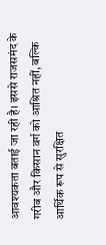आवश्यकता बताई जा रही है। इससे राजसमंद के गरीब और किसान वर्ग को आश्रित नहीं, बल्कि आर्थिक रूप से सुरक्षित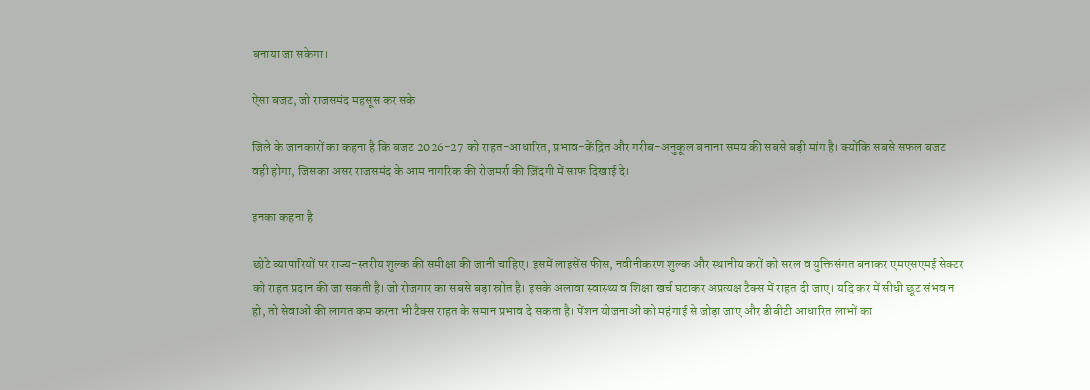बनाया जा सकेगा।

ऐसा बजट, जो राजसमंद महसूस कर सके

जिले के जानकारों का कहना है कि बजट 2026-27 को राहत-आधारित, प्रभाव-केंद्रित और गरीब-अनुकूल बनाना समय की सबसे बड़ी मांग है। क्योंकि सबसे सफल बजट वही होगा, जिसका असर राजसमंद के आम नागरिक की रोजमर्रा की ज़िंदगी में साफ दिखाई दे।

इनका कहना है

छोटे व्यापारियों पर राज्य-स्तरीय शुल्क की समीक्षा की जानी चाहिए। इसमें लाइसेंस फीस, नवीनीकरण शुल्क और स्थानीय करों को सरल व युक्तिसंगत बनाकर एमएसएमई सेक्टर को राहत प्रदान की जा सकती है। जो रोजगार का सबसे बड़ा स्रोत है। इसके अलावा स्वास्थ्य व शिक्षा खर्च घटाकर अप्रत्यक्ष टैक्स में राहत दी जाए। यदि कर में सीधी छूट संभव न हो, तो सेवाओं की लागत कम करना भी टैक्स राहत के समान प्रभाव दे सकता है। पेंशन योजनाओं को महंगाई से जोड़ा जाए और डीबीटी आधारित लाभों का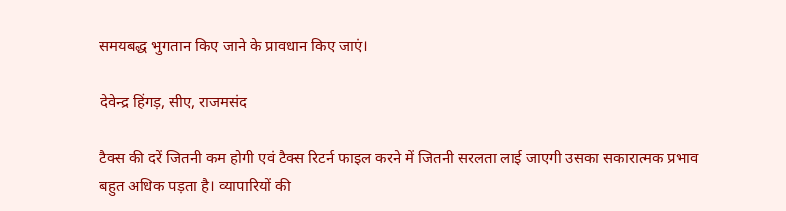समयबद्ध भुगतान किए जाने के प्रावधान किए जाएं।

देवेन्द्र हिंगड़, सीए, राजमसंद

टैक्स की दरें जितनी कम होगी एवं टैक्स रिटर्न फाइल करने में जितनी सरलता लाई जाएगी उसका सकारात्मक प्रभाव बहुत अधिक पड़ता है। व्यापारियों की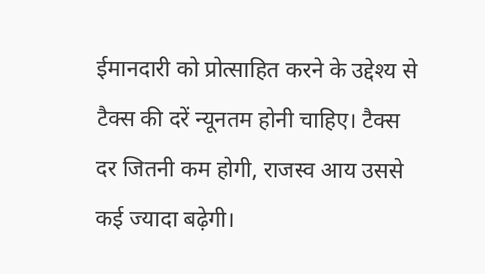ईमानदारी को प्रोत्साहित करने के उद्देश्य से टैक्स की दरें न्यूनतम होनी चाहिए। टैक्स दर जितनी कम होगी, राजस्व आय उससे कई ज्यादा बढ़ेगी।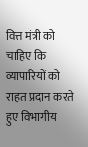वित्त मंत्री को चाहिए कि व्यापारियों को राहत प्रदान करते हुए विभागीय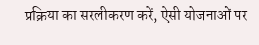प्रक्रिया का सरलीकरण करें, ऐसी योजनाओं पर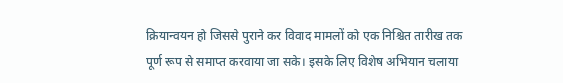क्रियान्वयन हो जिससे पुराने कर विवाद मामलों को एक निश्चित तारीख तक पूर्ण रूप से समाप्त करवाया जा सके। इसके लिए विशेष अभियान चलाया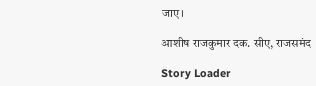जाए।

आशीष राजकुमार दक. सीए, राजसमंद

Story Loader